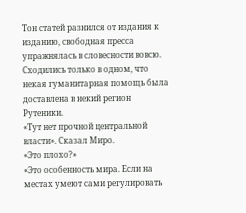Тон статей разнился от издания к изданию, свободная пресса упражнялась в словесности вовсю. Сходились только в одном, что некая гуманитарная помощь была доставлена в некий регион Рутеники.
«Тут нет прочной центральной власти». Сказал Миро.
«Это плохо?»
«Это особенность мира. Если на местах умеют сами регулировать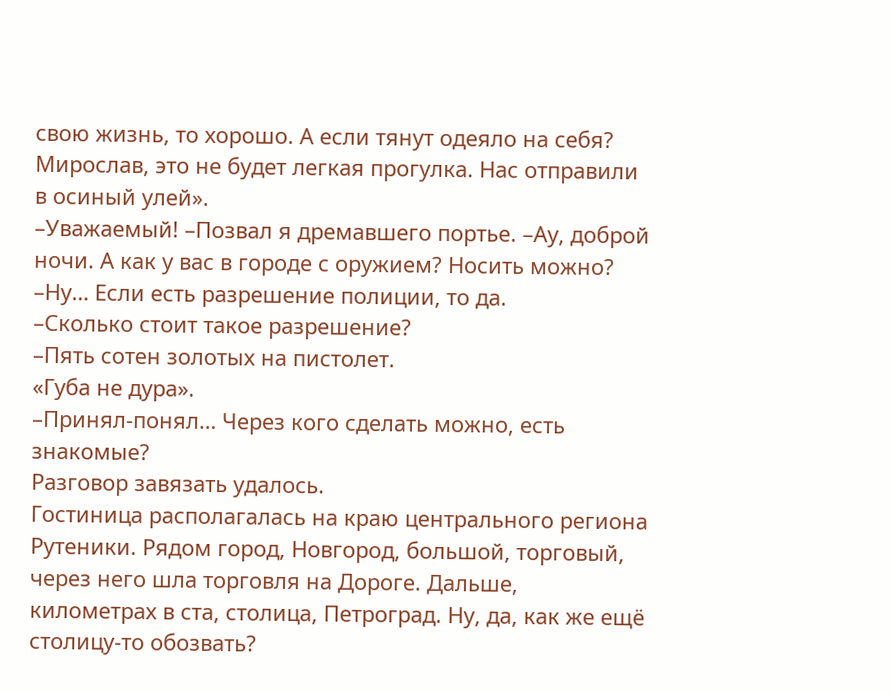свою жизнь, то хорошо. А если тянут одеяло на себя? Мирослав, это не будет легкая прогулка. Нас отправили в осиный улей».
–Уважаемый! –Позвал я дремавшего портье. –Ау, доброй ночи. А как у вас в городе с оружием? Носить можно?
–Ну… Если есть разрешение полиции, то да.
–Сколько стоит такое разрешение?
–Пять сотен золотых на пистолет.
«Губа не дура».
–Принял-понял… Через кого сделать можно, есть знакомые?
Разговор завязать удалось.
Гостиница располагалась на краю центрального региона Рутеники. Рядом город, Новгород, большой, торговый, через него шла торговля на Дороге. Дальше, километрах в ста, столица, Петроград. Ну, да, как же ещё столицу-то обозвать?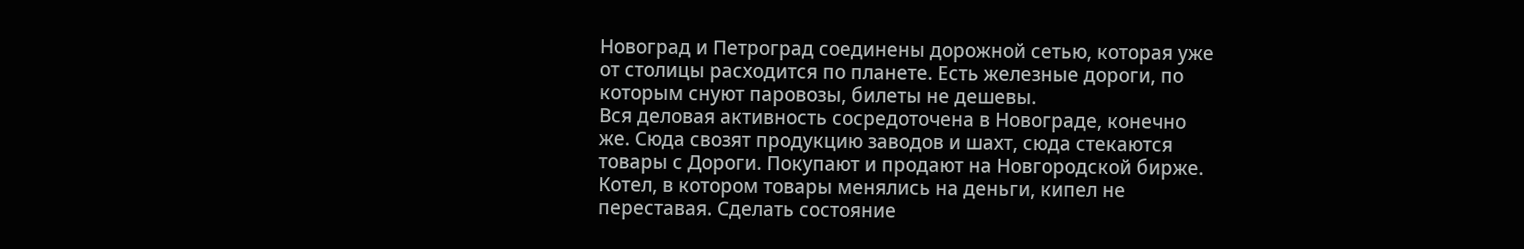Новоград и Петроград соединены дорожной сетью, которая уже от столицы расходится по планете. Есть железные дороги, по которым снуют паровозы, билеты не дешевы.
Вся деловая активность сосредоточена в Новограде, конечно же. Сюда свозят продукцию заводов и шахт, сюда стекаются товары с Дороги. Покупают и продают на Новгородской бирже. Котел, в котором товары менялись на деньги, кипел не переставая. Сделать состояние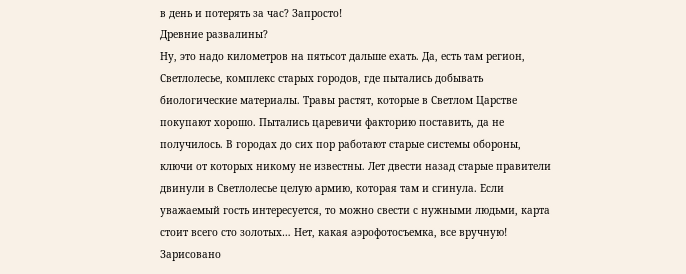в день и потерять за час? Запросто!
Древние развалины?
Ну, это надо километров на пятьсот дальше ехать. Да, есть там регион, Светлолесье, комплекс старых городов, где пытались добывать биологические материалы. Травы растят, которые в Светлом Царстве покупают хорошо. Пытались царевичи факторию поставить, да не получилось. В городах до сих пор работают старые системы обороны, ключи от которых никому не известны. Лет двести назад старые правители двинули в Светлолесье целую армию, которая там и сгинула. Если уважаемый гость интересуется, то можно свести с нужными людьми, карта стоит всего сто золотых… Нет, какая аэрофотосъемка, все вручную! Зарисовано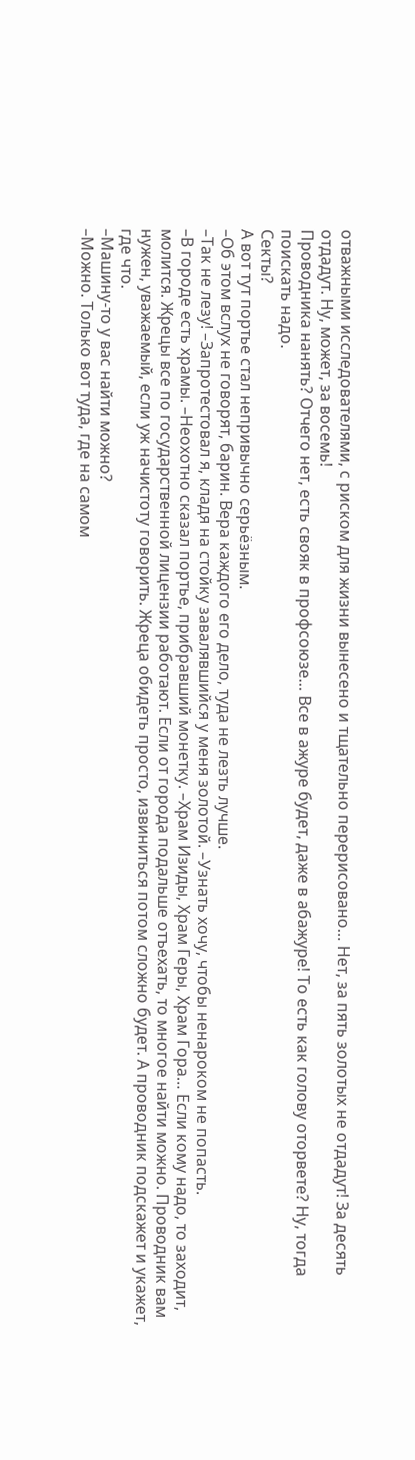отважными исследователями, с риском для жизни вынесено и тщательно перерисовано… Нет, за пять золотых не отдадут! За десять отдадут. Ну, может, за восемь!
Проводника нанять? Отчего нет, есть свояк в профсоюзе… Все в ажуре будет, даже в абажуре! То есть как голову оторвете? Ну, тогда поискать надо.
Секты?
А вот тут портье стал непривычно серьёзным.
–Об этом вслух не говорят, барин. Вера каждого его дело, туда не лезть лучше.
–Так не лезу! –Запротестовал я, кладя на стойку завалявшийся у меня золотой. –Узнать хочу, чтобы ненароком не попасть.
–В городе есть храмы. –Неохотно сказал портье, прибравший монетку. –Храм Изиды, Храм Геры, Храм Гора… Если кому надо, то заходит, молится. Жрецы все по государственной лицензии работают. Если от города подальше отъехать, то многое найти можно. Проводник вам нужен, уважаемый, если уж начистоту говорить. Жреца обидеть просто, извиниться потом сложно будет. А проводник подскажет и укажет, где что.
–Машину-то у вас найти можно?
–Можно. Только вот туда, где на самом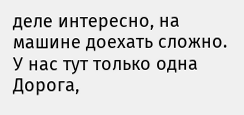деле интересно, на машине доехать сложно. У нас тут только одна Дорога,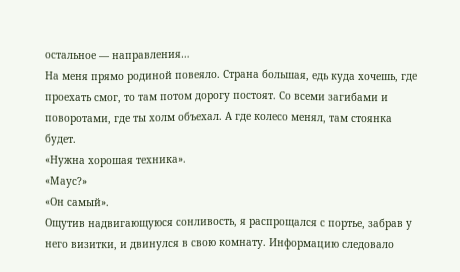остальное — направления…
На меня прямо родиной повеяло. Страна большая, едь куда хочешь, где проехать смог, то там потом дорогу постоят. Со всеми загибами и поворотами, где ты холм объехал. А где колесо менял, там стоянка будет.
«Нужна хорошая техника».
«Маус?»
«Он самый».
Ощутив надвигающуюся сонливость, я распрощался с портье, забрав у него визитки, и двинулся в свою комнату. Информацию следовало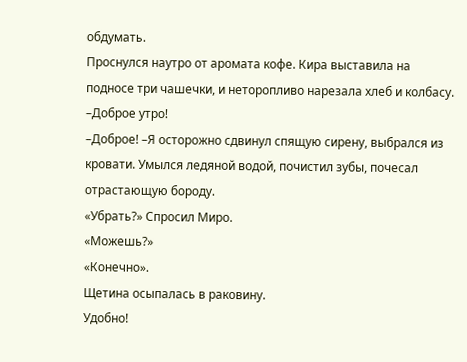обдумать.
Проснулся наутро от аромата кофе. Кира выставила на подносе три чашечки, и неторопливо нарезала хлеб и колбасу.
–Доброе утро!
–Доброе! –Я осторожно сдвинул спящую сирену, выбрался из кровати. Умылся ледяной водой, почистил зубы, почесал отрастающую бороду.
«Убрать?» Спросил Миро.
«Можешь?»
«Конечно».
Щетина осыпалась в раковину.
Удобно!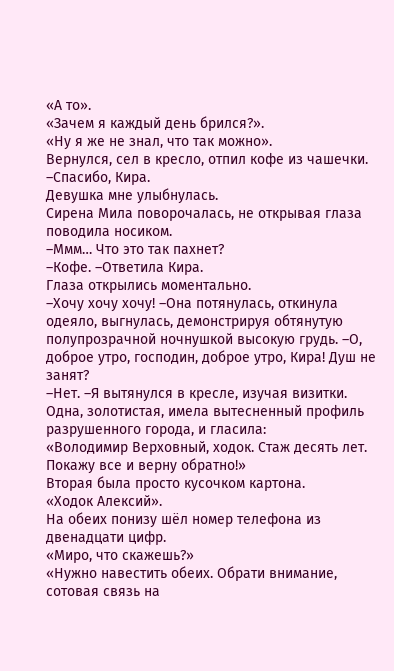«А то».
«Зачем я каждый день брился?».
«Ну я же не знал, что так можно».
Вернулся, сел в кресло, отпил кофе из чашечки.
–Спасибо, Кира.
Девушка мне улыбнулась.
Сирена Мила поворочалась, не открывая глаза поводила носиком.
–Ммм… Что это так пахнет?
–Кофе. –Ответила Кира.
Глаза открылись моментально.
–Хочу хочу хочу! –Она потянулась, откинула одеяло, выгнулась, демонстрируя обтянутую полупрозрачной ночнушкой высокую грудь. –О, доброе утро, господин, доброе утро, Кира! Душ не занят?
–Нет. –Я вытянулся в кресле, изучая визитки.
Одна, золотистая, имела вытесненный профиль разрушенного города, и гласила:
«Володимир Верховный, ходок. Стаж десять лет. Покажу все и верну обратно!»
Вторая была просто кусочком картона.
«Ходок Алексий».
На обеих понизу шёл номер телефона из двенадцати цифр.
«Миро, что скажешь?»
«Нужно навестить обеих. Обрати внимание, сотовая связь на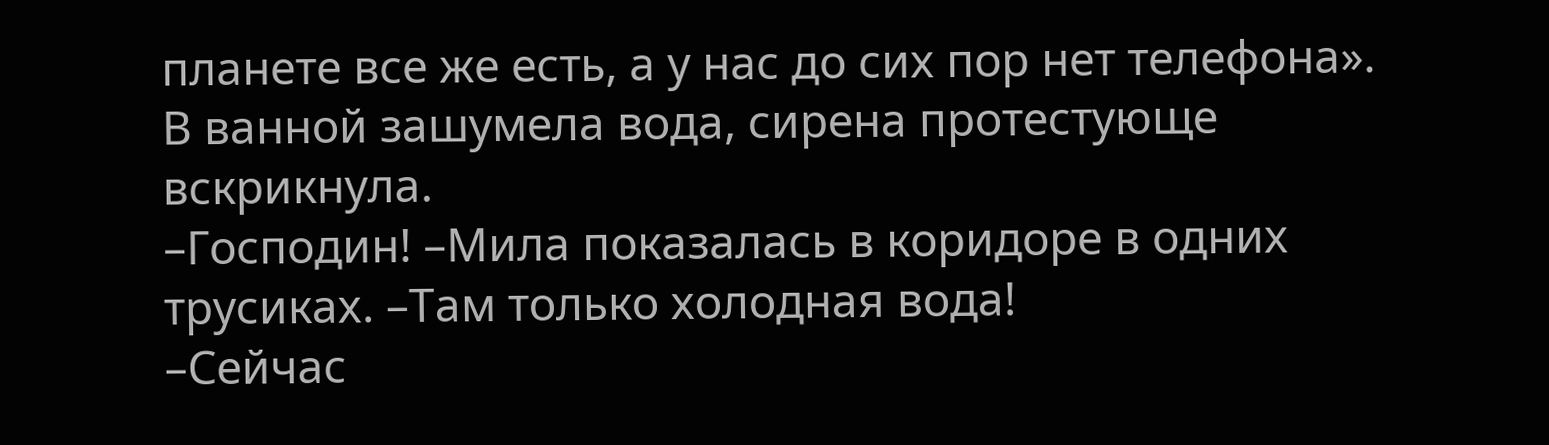планете все же есть, а у нас до сих пор нет телефона».
В ванной зашумела вода, сирена протестующе вскрикнула.
–Господин! –Мила показалась в коридоре в одних трусиках. –Там только холодная вода!
–Сейчас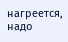нагреется, надо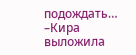подождать… –Кира выложила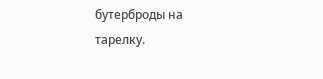бутерброды на тарелку.